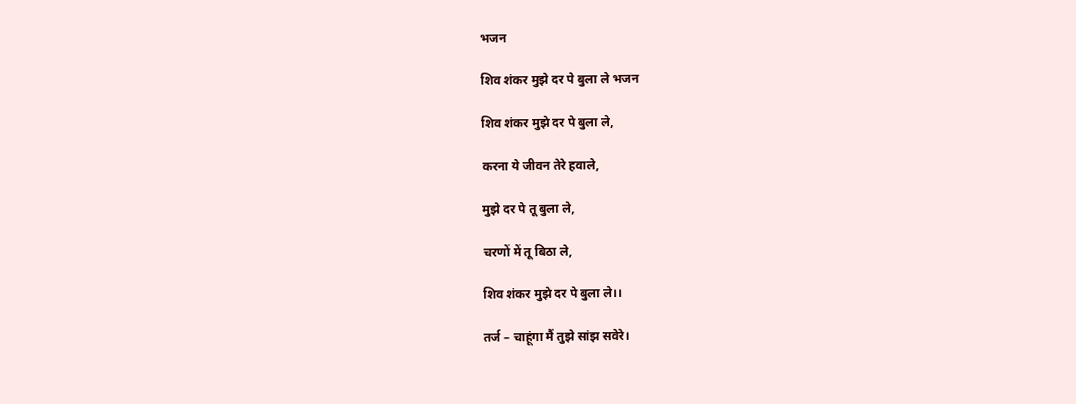भजन

शिव शंकर मुझे दर पे बुला ले भजन

शिव शंकर मुझे दर पे बुला ले,

करना ये जीवन तेरे हवाले,

मुझे दर पे तू बुला ले,

चरणों में तू बिठा ले,

शिव शंकर मुझे दर पे बुला ले।।

तर्ज – चाहूंगा मैं तुझे सांझ सवेरे।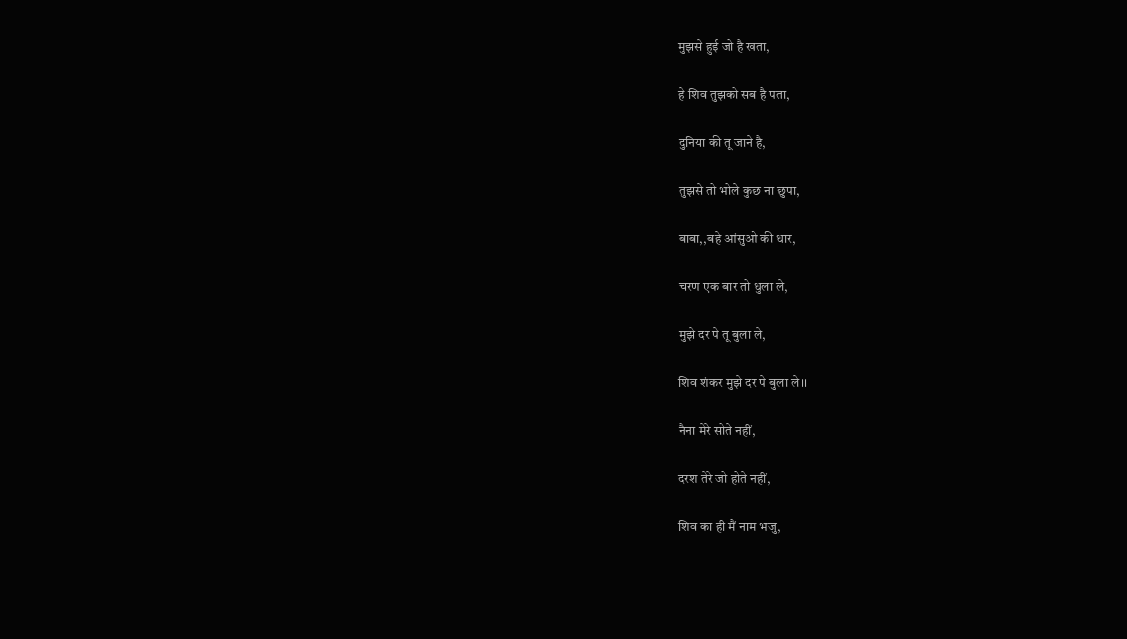मुझसे हुई जो है खता,

हे शिव तुझको सब है पता,

दुनिया की तू जाने है,

तुझसे तो भोले कुछ ना छुपा,

बाबा,,बहे आंसुओ की धार,

चरण एक बार तो धुला ले,

मुझे दर पे तू बुला ले,

शिव शंकर मुझे दर पे बुला ले।।

नैना मेरे सोते नहीं,

दरश तेरे जो होते नहीं,

शिव का ही मैं नाम भजु,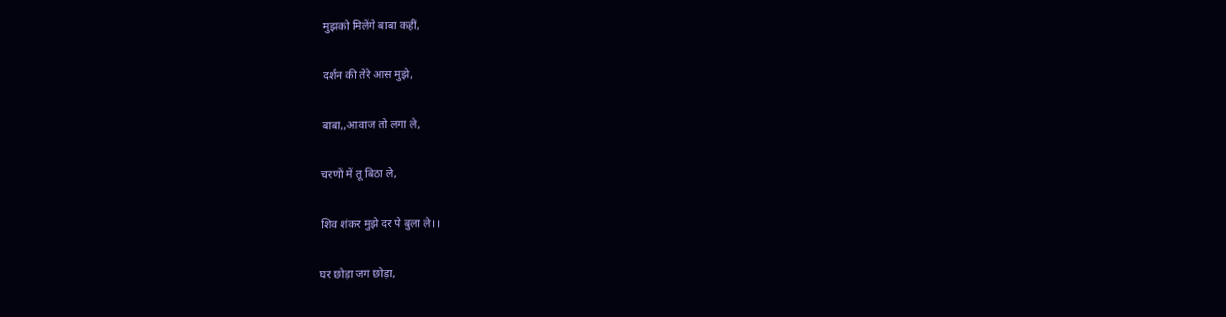मुझको मिलेंगे बाबा कहीं,

दर्शन की तेरे आस मुझे,

बाबा,,आवाज तो लगा ले,

चरणों में तू बिठा ले,

शिव शंकर मुझे दर पे बुला ले।।

घर छोड़ा जग छोड़ा,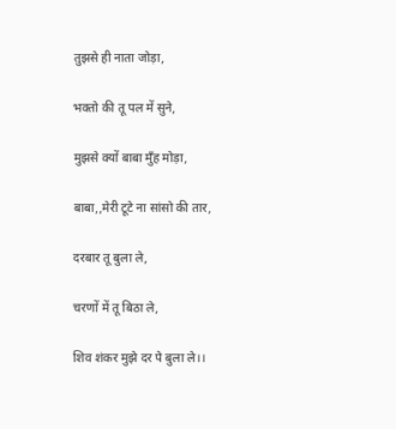तुझसे ही नाता जोड़ा,

भक्तो की तू पल में सुने,

मुझसे क्यों बाबा मुँह मोड़ा,

बाबा,,मेरी टूटे ना सांसो की तार,

दरबार तू बुला ले,

चरणों में तू बिठा ले,

शिव शंकर मुझे दर पे बुला ले।।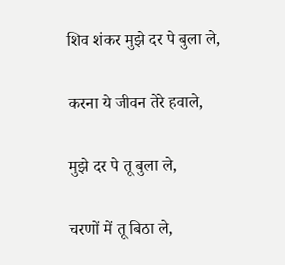शिव शंकर मुझे दर पे बुला ले,

करना ये जीवन तेरे हवाले,

मुझे दर पे तू बुला ले,

चरणों में तू बिठा ले,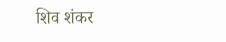शिव शंकर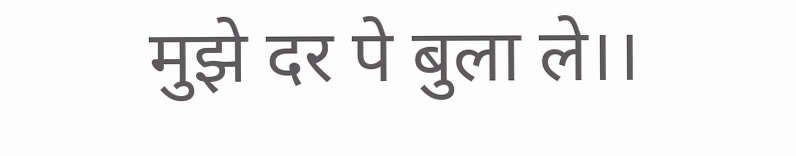मुझे दर पे बुला ले।।